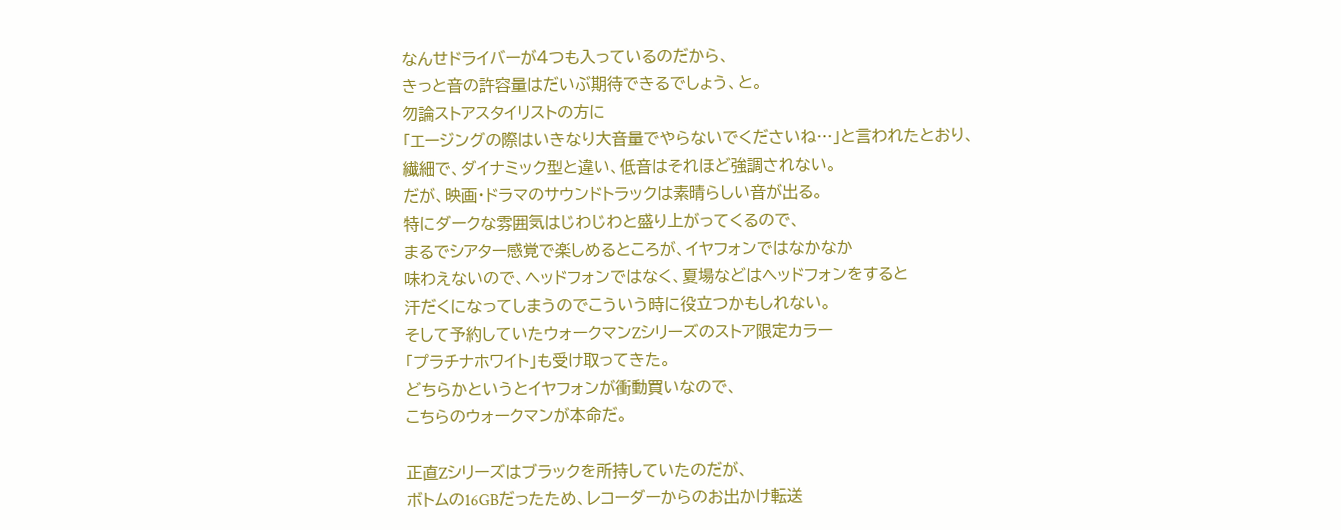なんせドライバーが4つも入っているのだから、
きっと音の許容量はだいぶ期待できるでしょう、と。
勿論ストアスタイリストの方に
「エージングの際はいきなり大音量でやらないでくださいね…」と言われたとおり、
繊細で、ダイナミック型と違い、低音はそれほど強調されない。
だが、映画・ドラマのサウンドトラックは素晴らしい音が出る。
特にダークな雰囲気はじわじわと盛り上がってくるので、
まるでシアター感覚で楽しめるところが、イヤフォンではなかなか
味わえないので、ヘッドフォンではなく、夏場などはヘッドフォンをすると
汗だくになってしまうのでこういう時に役立つかもしれない。
そして予約していたウォークマンZシリーズのストア限定カラー
「プラチナホワイト」も受け取ってきた。
どちらかというとイヤフォンが衝動買いなので、
こちらのウォークマンが本命だ。

正直Zシリーズはブラックを所持していたのだが、
ボトムの16GBだったため、レコーダーからのお出かけ転送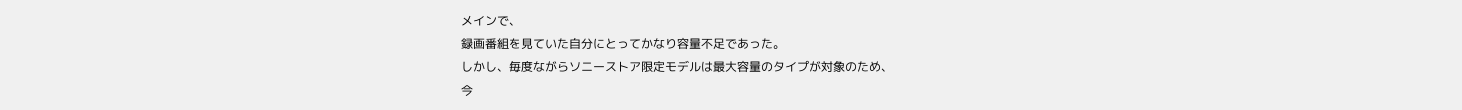メインで、
録画番組を見ていた自分にとってかなり容量不足であった。
しかし、毎度ながらソニーストア限定モデルは最大容量のタイプが対象のため、
今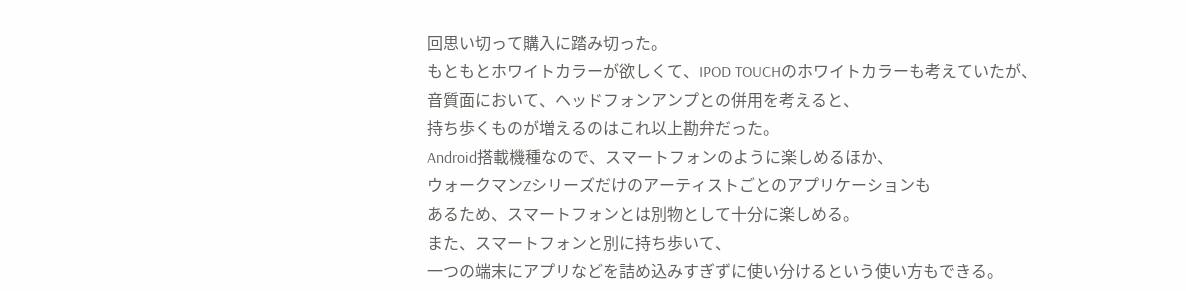回思い切って購入に踏み切った。
もともとホワイトカラーが欲しくて、IPOD TOUCHのホワイトカラーも考えていたが、
音質面において、ヘッドフォンアンプとの併用を考えると、
持ち歩くものが増えるのはこれ以上勘弁だった。
Android搭載機種なので、スマートフォンのように楽しめるほか、
ウォークマンZシリーズだけのアーティストごとのアプリケーションも
あるため、スマートフォンとは別物として十分に楽しめる。
また、スマートフォンと別に持ち歩いて、
一つの端末にアプリなどを詰め込みすぎずに使い分けるという使い方もできる。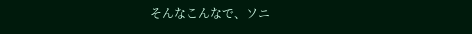そんなこんなで、ソニ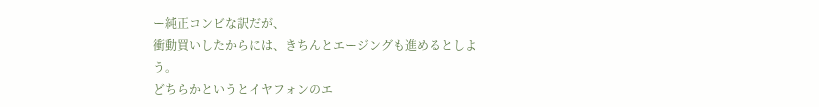ー純正コンビな訳だが、
衝動買いしたからには、きちんとエージングも進めるとしよう。
どちらかというとイヤフォンのエ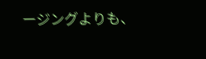ージングよりも、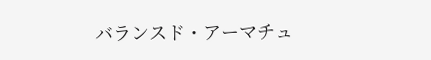バランスド・アーマチュ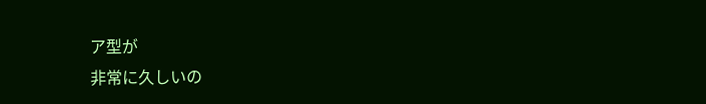ア型が
非常に久しいの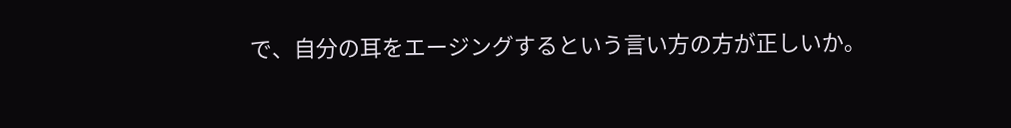で、自分の耳をエージングするという言い方の方が正しいか。